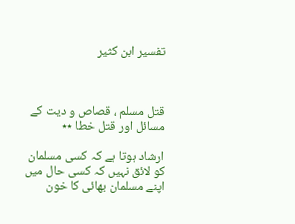تفسير ابن كثير



قتل مسلم ، قصاص و دیت کے مسائل اور قتل خطا ٭٭

ارشاد ہوتا ہے کہ کسی مسلمان کو لائق نہیں کہ کسی حال میں اپنے مسلمان بھائی کا خون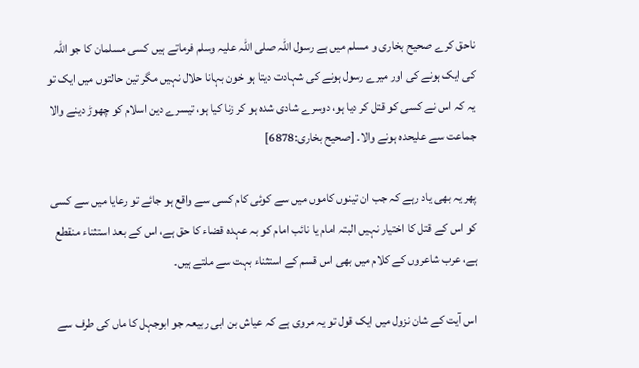ناحق کرے صحیح بخاری و مسلم میں ہے رسول اللہ صلی اللہ علیہ وسلم فرماتے ہیں کسی مسلمان کا جو اللہ کی ایک ہونے کی اور میرے رسول ہونے کی شہادت دیتا ہو خون بہانا حلال نہیں مگر تین حالتوں میں ایک تو یہ کہ اس نے کسی کو قتل کر دیا ہو، دوسرے شادی شدہ ہو کر زنا کیا ہو، تیسرے دین اسلام کو چھوڑ دینے والا جماعت سے علیحدہ ہونے والا۔ [صحیح بخاری:6878]

پھر یہ بھی یاد رہے کہ جب ان تینوں کاموں میں سے کوئی کام کسی سے واقع ہو جائے تو رعایا میں سے کسی کو اس کے قتل کا اختیار نہیں البتہ امام یا نائب امام کو بہ عہدہ قضاء کا حق ہے، اس کے بعد استثناء منقطع ہے، عرب شاعروں کے کلام میں بھی اس قسم کے استثناء بہت سے ملتے ہیں۔

اس آیت کے شان نزول میں ایک قول تو یہ مروی ہے کہ عیاش بن ابی ربیعہ جو ابوجہل کا ماں کی طرف سے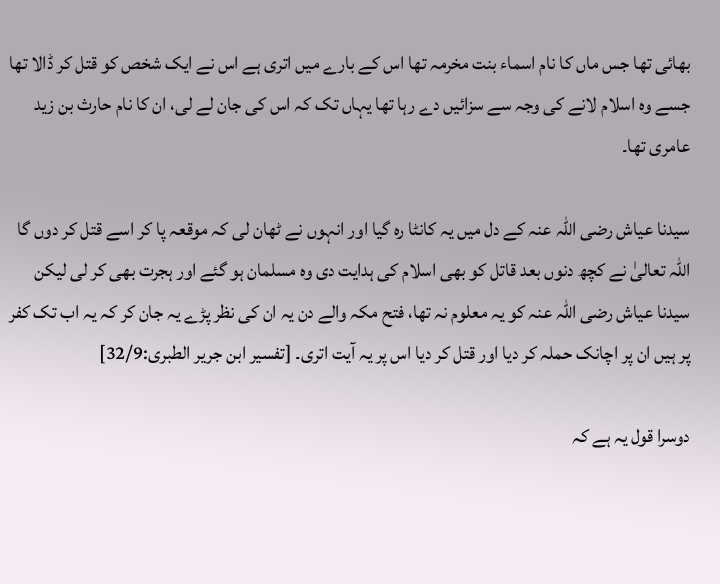بھائی تھا جس ماں کا نام اسماء بنت مخرمہ تھا اس کے بارے میں اتری ہے اس نے ایک شخص کو قتل کر ڈالا تھا جسے وہ اسلام لانے کی وجہ سے سزائیں دے رہا تھا یہاں تک کہ اس کی جان لے لی، ان کا نام حارث بن زید عامری تھا۔

سیدنا عیاش رضی اللہ عنہ کے دل میں یہ کانٹا رہ گیا اور انہوں نے ٹھان لی کہ موقعہ پا کر اسے قتل کر دوں گا اللہ تعالیٰ نے کچھ دنوں بعد قاتل کو بھی اسلام کی ہدایت دی وہ مسلمان ہو گئے اور ہجرت بھی کر لی لیکن سیدنا عیاش رضی اللہ عنہ کو یہ معلوم نہ تھا، فتح مکہ والے دن یہ ان کی نظر پڑے یہ جان کر کہ یہ اب تک کفر پر ہیں ان پر اچانک حملہ کر دیا اور قتل کر دیا اس پر یہ آیت اتری۔ [تفسیر ابن جریر الطبری:32/9]

دوسرا قول یہ ہے کہ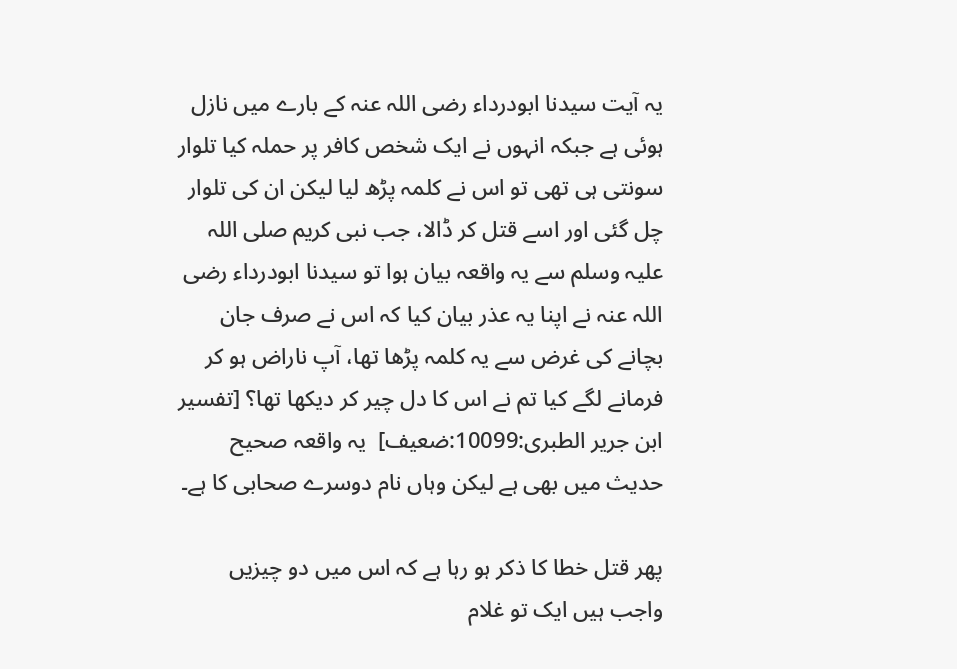یہ آیت سیدنا ابودرداء رضی اللہ عنہ کے بارے میں نازل ہوئی ہے جبکہ انہوں نے ایک شخص کافر پر حملہ کیا تلوار سونتی ہی تھی تو اس نے کلمہ پڑھ لیا لیکن ان کی تلوار چل گئی اور اسے قتل کر ڈالا، جب نبی کریم صلی اللہ علیہ وسلم سے یہ واقعہ بیان ہوا تو سیدنا ابودرداء رضی اللہ عنہ نے اپنا یہ عذر بیان کیا کہ اس نے صرف جان بچانے کی غرض سے یہ کلمہ پڑھا تھا، آپ ناراض ہو کر فرمانے لگے کیا تم نے اس کا دل چیر کر دیکھا تھا؟ [تفسیر ابن جریر الطبری:10099:ضعیف]  یہ واقعہ صحیح حدیث میں بھی ہے لیکن وہاں نام دوسرے صحابی کا ہے۔

پھر قتل خطا کا ذکر ہو رہا ہے کہ اس میں دو چیزیں واجب ہیں ایک تو غلام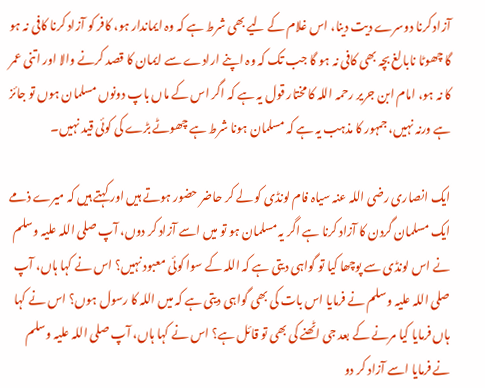آزاد کرنا دوسرے دیت دینا، اس غلام کے لیے بھی شرط ہے کہ وہ ایماندار ہو، کافر کو آزاد کرنا کافی نہ ہو گا چھوٹا نابالغ بچہ بھی کافی نہ ہو گا جب تک کہ وہ اپنے ارادے سے ایمان کا قصد کرنے والا اور اتنی عمر کا نہ ہو، امام ابن جریر رحمہ اللہ کا مختار قول یہ ہے کہ اگر اس کے ماں باپ دونوں مسلمان ہوں تو جائز ہے ورنہ نہیں، جمہور کا مذہب یہ ہے کہ مسلمان ہونا شرط ہے چھوٹے بڑے کی کوئی قید نہیں۔

ایک انصاری رضی اللہ عنہ سیاہ فام لونڈی کو لے کر حاضر حضور ہوتے ہیں اور کہتے ہیں کہ میرے ذمے ایک مسلمان گردن کا آزاد کرنا ہے اگر یہ مسلمان ہو تو میں اسے آزاد کر دوں، آپ صلی اللہ علیہ وسلم نے اس لونڈی سے پوچھا کیا تو گواہی دیتی ہے کہ اللہ کے سوا کوئی معبود نہیں؟ اس نے کہا ہاں، آپ صلی اللہ علیہ وسلم نے فرمایا اس بات کی بھی گواہی دیتی ہے کہ میں اللہ کا رسول ہوں؟ اس نے کہا ہاں فرمایا کیا مرنے کے بعد جی اٹھنے کی بھی تو قائل ہے؟ اس نے کہا ہاں، آپ صلی اللہ علیہ وسلم نے فرمایا اسے آزاد کر دو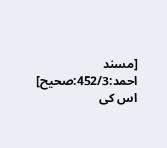[مسند احمد:452/3:صحیح]  اس کی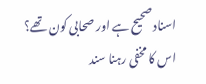اسناد صحیح ہے اور صحابی کون تھے؟ اس کا مخفی رہنا سند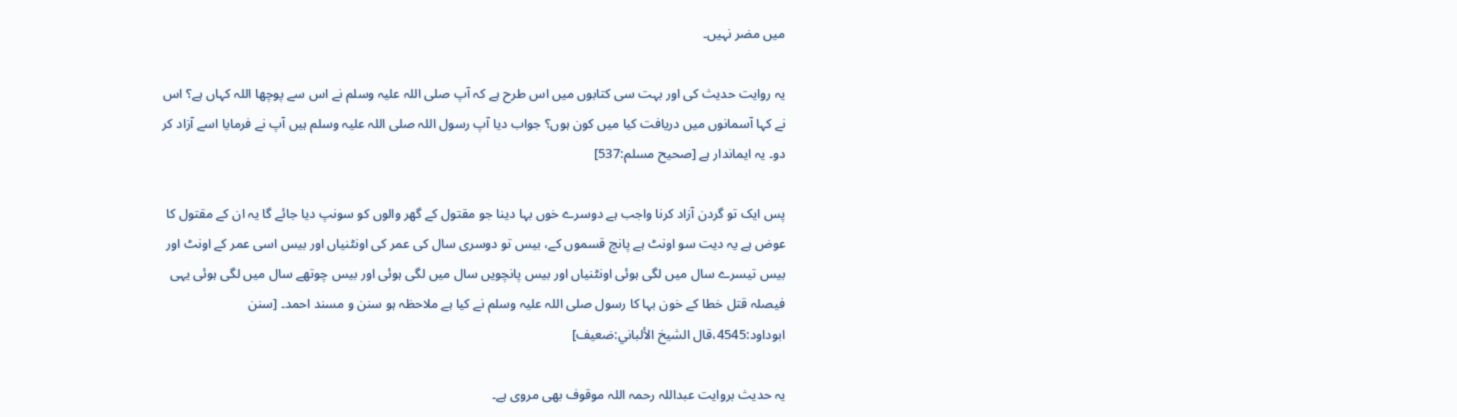میں مضر نہیں۔

یہ روایت حدیث کی اور بہت سی کتابوں میں اس طرح ہے کہ آپ صلی اللہ علیہ وسلم نے اس سے پوچھا اللہ کہاں ہے؟ اس نے کہا آسمانوں میں دریافت کیا میں کون ہوں؟ جواب دیا آپ رسول اللہ صلی اللہ علیہ وسلم ہیں آپ نے فرمایا اسے آزاد کر دو۔ یہ ایماندار ہے [صحیح مسلم:537]

پس ایک تو گردن آزاد کرنا واجب ہے دوسرے خوں بہا دینا جو مقتول کے گھر والوں کو سونپ دیا جائے گا یہ ان کے مقتول کا عوض ہے یہ دیت سو اونٹ ہے پانچ قسموں کے، بیس تو دوسری سال کی عمر کی اونٹنیاں اور بیس اسی عمر کے اونٹ اور بیس تیسرے سال میں لگی ہوئی اونٹنیاں اور بیس پانچویں سال میں لگی ہوئی اور بیس چوتھے سال میں لگی ہوئی یہی فیصلہ قتل خطا کے خون بہا کا رسول صلی اللہ علیہ وسلم نے کیا ہے ملاحظہ ہو سنن و مسند احمد۔ [سنن ابوداود:4545،قال الشيخ الألباني:ضعیف]

یہ حدیث بروایت عبداللہ رحمہ اللہ موقوف بھی مروی ہے۔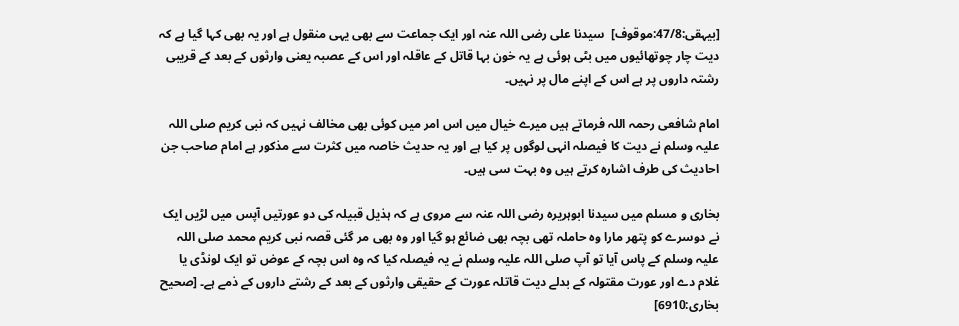[بیہقی:47/8:موقوف]  سیدنا علی رضی اللہ عنہ اور ایک جماعت سے بھی یہی منقول ہے اور یہ بھی کہا گیا ہے کہ دیت چار چوتھائیوں میں بٹی ہوئی ہے یہ خون بہا قاتل کے عاقلہ اور اس کے عصبہ یعنی وارثوں کے بعد کے قریبی رشتہ داروں پر ہے اس کے اپنے مال پر نہیں۔

امام شافعی رحمہ اللہ فرماتے ہیں میرے خیال میں اس امر میں کوئی بھی مخالف نہیں کہ نبی کریم صلی اللہ علیہ وسلم نے دیت کا فیصلہ انہی لوگوں پر کیا ہے اور یہ حدیث خاصہ میں کثرت سے مذکور ہے امام صاحب جن احادیث کی طرف اشارہ کرتے ہیں وہ بہت سی ہیں۔

بخاری و مسلم میں سیدنا ابوہریرہ رضی اللہ عنہ سے مروی ہے کہ ہذیل قبیلہ کی دو عورتیں آپس میں لڑیں ایک نے دوسرے کو پتھر مارا وہ حاملہ تھی بچہ بھی ضائع ہو گیا اور وہ بھی مر گئی قصہ نبی کریم محمد صلی اللہ علیہ وسلم کے پاس آیا تو آپ صلی اللہ علیہ وسلم نے یہ فیصلہ کیا کہ وہ اس بچہ کے عوض تو ایک لونڈی یا غلام دے اور عورت مقتولہ کے بدلے دیت قاتلہ عورت کے حقیقی وارثوں کے بعد کے رشتے داروں کے ذمے ہے۔ [صحیح بخاری:6910]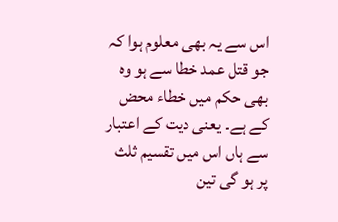اس سے یہ بھی معلوم ہوا کہ جو قتل عمد خطا سے ہو وہ بھی حکم میں خطاء محض کے ہے۔ یعنی دیت کے اعتبار سے ہاں اس میں تقسیم ثلث پر ہو گی تین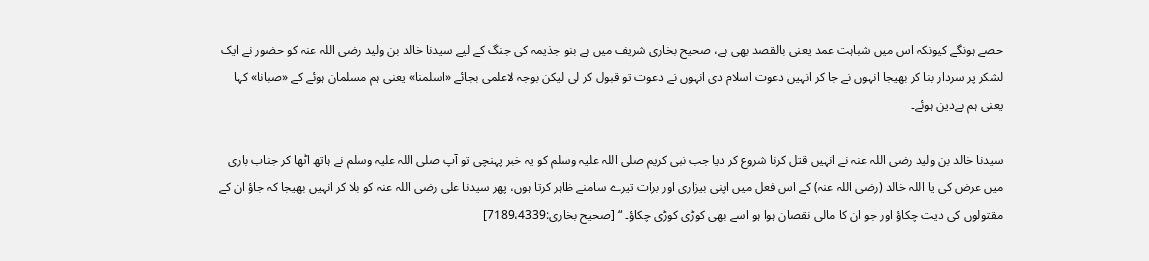حصے ہونگے کیونکہ اس میں شباہت عمد یعنی بالقصد بھی ہے، صحیح بخاری شریف میں ہے بنو جذیمہ کی جنگ کے لیے سیدنا خالد بن ولید رضی اللہ عنہ کو حضور نے ایک لشکر پر سردار بنا کر بھیجا انہوں نے جا کر انہیں دعوت اسلام دی انہوں نے دعوت تو قبول کر لی لیکن بوجہ لاعلمی بجائے «اسلمنا» یعنی ہم مسلمان ہوئے کے «صبانا» کہا یعنی ہم بےدین ہوئے۔

سیدنا خالد بن ولید رضی اللہ عنہ نے انہیں قتل کرنا شروع کر دیا جب نبی کریم صلی اللہ علیہ وسلم کو یہ خبر پہنچی تو آپ صلی اللہ علیہ وسلم نے ہاتھ اٹھا کر جناب باری میں عرض کی یا اللہ خالد (رضی اللہ عنہ) کے اس فعل میں اپنی بیزاری اور برات تیرے سامنے ظاہر کرتا ہوں، پھر سیدنا علی رضی اللہ عنہ کو بلا کر انہیں بھیجا کہ جاؤ ان کے مقتولوں کی دیت چکاؤ اور جو ان کا مالی نقصان ہوا ہو اسے بھی کوڑی کوڑی چکاؤ۔ “ [صحیح بخاری:7189،4339]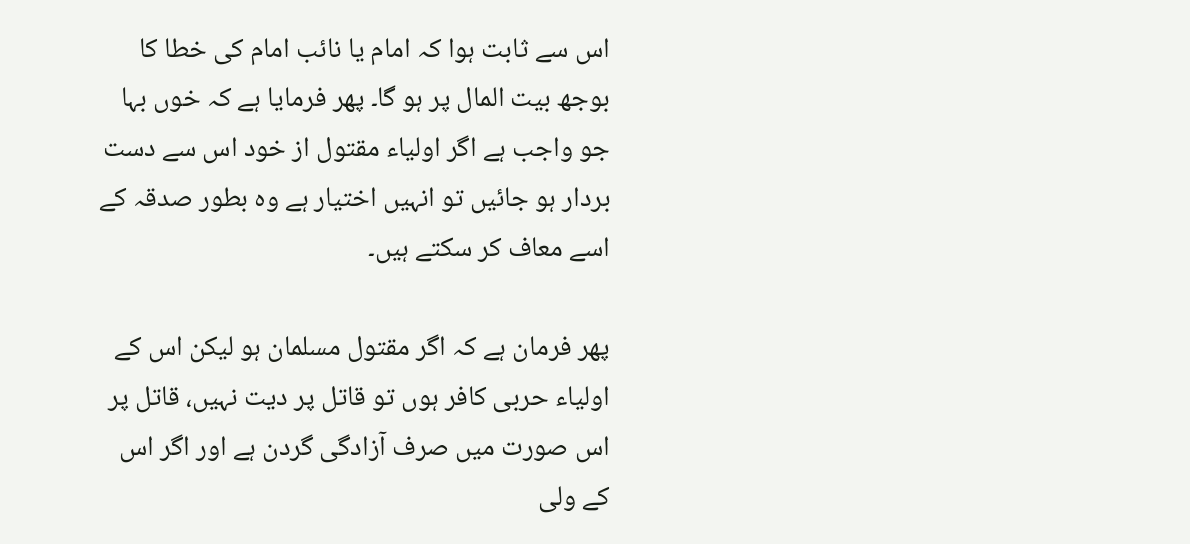اس سے ثابت ہوا کہ امام یا نائب امام کی خطا کا بوجھ بیت المال پر ہو گا۔ پھر فرمایا ہے کہ خوں بہا جو واجب ہے اگر اولیاء مقتول از خود اس سے دست بردار ہو جائیں تو انہیں اختیار ہے وہ بطور صدقہ کے اسے معاف کر سکتے ہیں۔

پھر فرمان ہے کہ اگر مقتول مسلمان ہو لیکن اس کے اولیاء حربی کافر ہوں تو قاتل پر دیت نہیں، قاتل پر اس صورت میں صرف آزادگی گردن ہے اور اگر اس کے ولی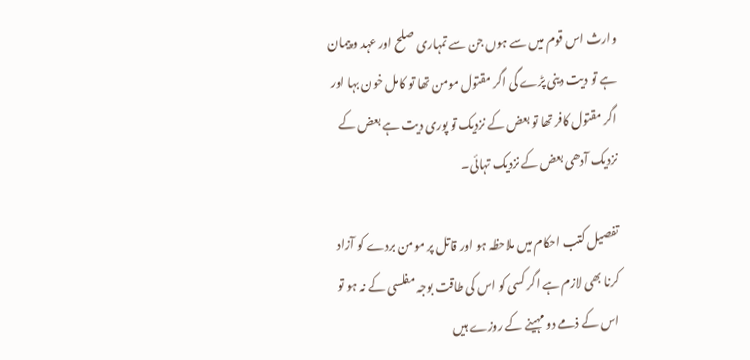وارث اس قوم میں سے ہوں جن سے تمہاری صلح اور عہد و پیمان ہے تو دیت دینی پڑے گی اگر مقتول مومن تھا تو کامل خون بہا اور اگر مقتول کافر تھا تو بعض کے نزدیک تو پوری دیت ہے بعض کے نزدیک آدھی بعض کے نزدیک تہائی۔

تفصیل کتب احکام میں ملاحظہ ہو اور قاتل پر مومن بردے کو آزاد کرنا بھی لازم ہے اگر کسی کو اس کی طاقت بوجہ مفلسی کے نہ ہو تو اس کے ذمے دو مہینے کے روزے ہیں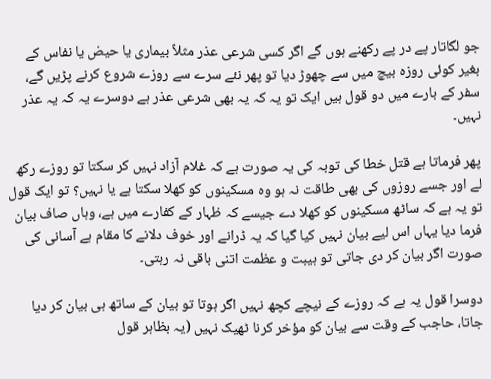جو لگاتار پے در پے رکھنے ہوں گے اگر کسی شرعی عذر مثلاً بیماری یا حیض یا نفاس کے بغیر کوئی روزہ بیچ میں سے چھوڑ دیا تو پھر نئے سرے سے روزے شروع کرنے پڑیں گے، سفر کے بارے میں دو قول ہیں ایک تو یہ کہ یہ بھی شرعی عذر ہے دوسرے یہ کہ یہ عذر نہیں۔

پھر فرماتا ہے قتل خطا کی توبہ کی یہ صورت ہے کہ غلام آزاد نہیں کر سکتا تو روزے رکھ لے اور جسے روزوں کی بھی طاقت نہ ہو وہ مسکینوں کو کھلا سکتا ہے یا نہیں؟ تو ایک قول تو یہ ہے کہ ساٹھ مسکینوں کو کھلا دے جیسے کہ ظہار کے کفارے میں ہے، وہاں صاف بیان فرما دیا یہاں اس لیے بیان نہیں کیا گیا کہ یہ ڈرانے اور خوف دلانے کا مقام ہے آسانی کی صورت اگر بیان کر دی جاتی تو ہیبت و عظمت اتنی باقی نہ رہتی۔

دوسرا قول یہ ہے کہ روزے کے نیچے کچھ نہیں اگر ہوتا تو بیان کے ساتھ ہی بیان کر دیا جاتا، حاجب کے وقت سے بیان کو مؤخر کرنا ٹھیک نہیں (یہ بظاہر قول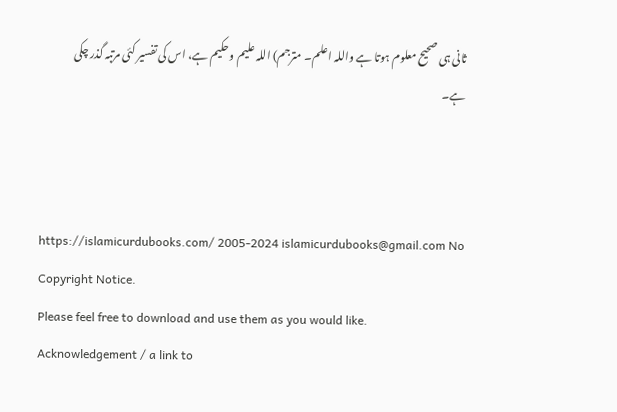ثانی ہی صحیح معلوم ہوتا ہے واللہ اعلم۔ مترجم) اللہ علیم وحکیم ہے، اس کی تفسیر کئی مرتبہ گذر چکی ہے۔



https://islamicurdubooks.com/ 2005-2024 islamicurdubooks@gmail.com No Copyright Notice.
Please feel free to download and use them as you would like.
Acknowledgement / a link to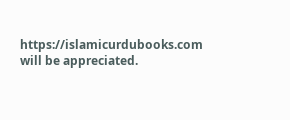https://islamicurdubooks.com will be appreciated.